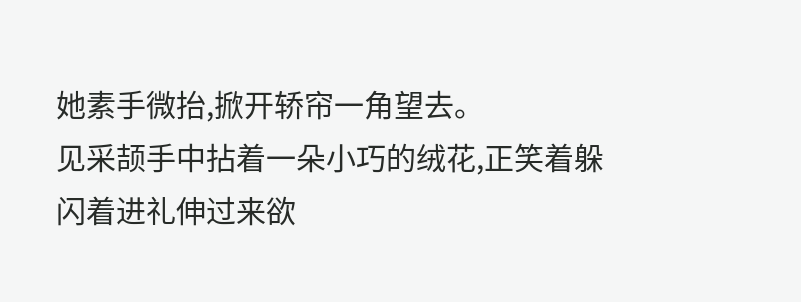她素手微抬,掀开轿帘一角望去。
见采颉手中拈着一朵小巧的绒花,正笑着躲闪着进礼伸过来欲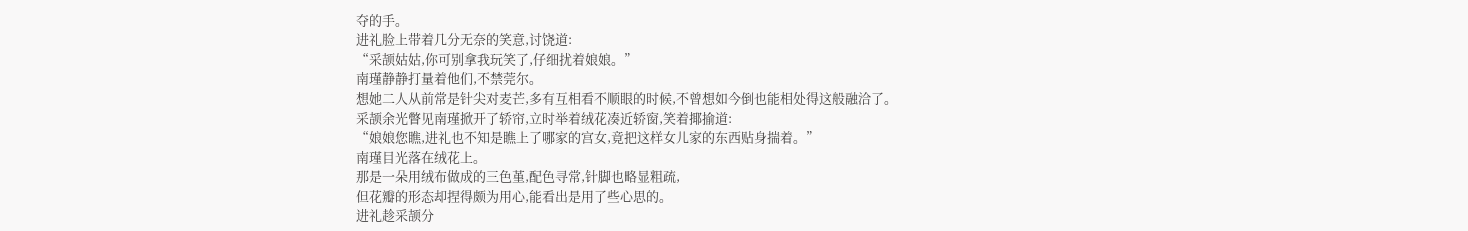夺的手。
进礼脸上带着几分无奈的笑意,讨饶道:
“采颉姑姑,你可别拿我玩笑了,仔细扰着娘娘。”
南瑾静静打量着他们,不禁莞尔。
想她二人从前常是针尖对麦芒,多有互相看不顺眼的时候,不曾想如今倒也能相处得这般融洽了。
采颉余光瞥见南瑾掀开了轿帘,立时举着绒花凑近轿窗,笑着揶揄道:
“娘娘您瞧,进礼也不知是瞧上了哪家的宫女,竟把这样女儿家的东西贴身揣着。”
南瑾目光落在绒花上。
那是一朵用绒布做成的三色堇,配色寻常,针脚也略显粗疏,
但花瓣的形态却捏得颇为用心,能看出是用了些心思的。
进礼趁采颉分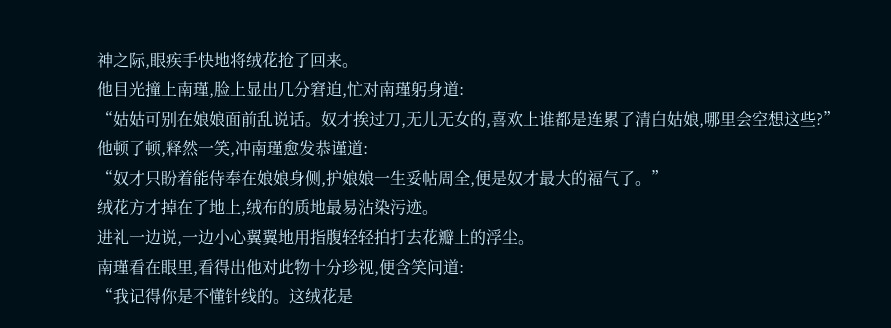神之际,眼疾手快地将绒花抢了回来。
他目光撞上南瑾,脸上显出几分窘迫,忙对南瑾躬身道:
“姑姑可别在娘娘面前乱说话。奴才挨过刀,无儿无女的,喜欢上谁都是连累了清白姑娘,哪里会空想这些?”
他顿了顿,释然一笑,冲南瑾愈发恭谨道:
“奴才只盼着能侍奉在娘娘身侧,护娘娘一生妥帖周全,便是奴才最大的福气了。”
绒花方才掉在了地上,绒布的质地最易沾染污迹。
进礼一边说,一边小心翼翼地用指腹轻轻拍打去花瓣上的浮尘。
南瑾看在眼里,看得出他对此物十分珍视,便含笑问道:
“我记得你是不懂针线的。这绒花是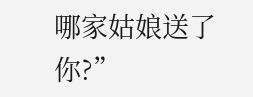哪家姑娘送了你?”